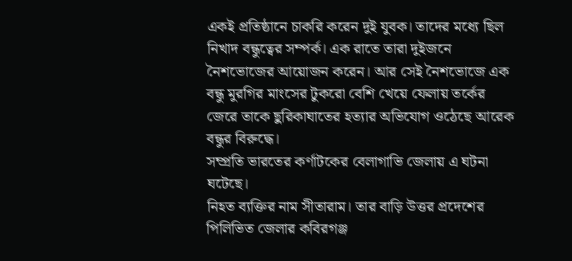একই প্রতিষ্ঠানে চাকরি করেন দুই যুবক। তাদের মধ্যে ছিল নিখাদ বন্ধুত্বের সম্পর্ক। এক রাতে তারা দুইজনে নৈশভোজের আয়োজন করেন। আর সেই নৈশভোজে এক বন্ধু মুরগির মাংসের টুকরো বেশি খেয়ে ফেলায় তর্কের জেরে তাকে ছুরিকাঘাতের হত্যার অভিযোগ ওঠেছে আরেক বন্ধুর বিরুদ্ধে।
সম্প্রতি ভারতের কর্ণাটকের বেলাগাভি জেলায় এ ঘটনা ঘটেছে।
নিহত ব্যক্তির নাম সীতারাম। তার বাড়ি উত্তর প্রদেশের পিলিভিত জেলার কবিরগঞ্জ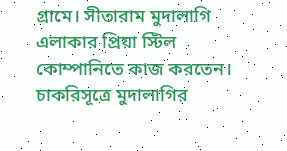গ্রামে। সীতারাম মুদালাগি এলাকার প্রিয়া স্টিল কোম্পানিতে কাজ করতেন। চাকরিসূত্রে মুদালাগির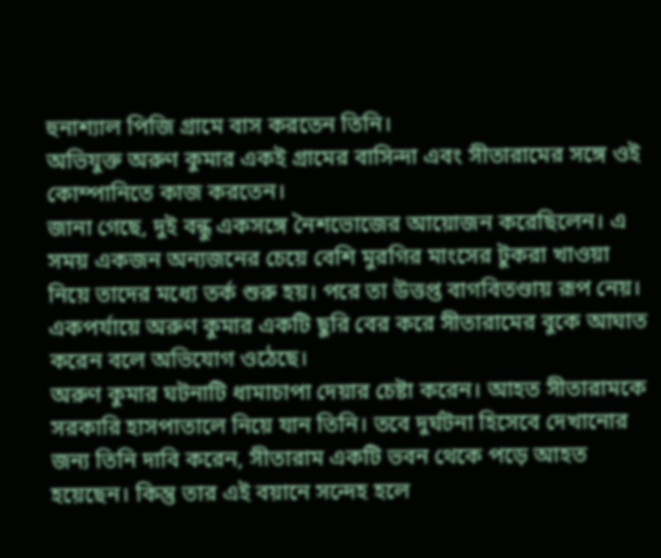হুনাশ্যাল পিজি গ্রামে বাস করতেন তিনি।
অভিযুক্ত অরুণ কুমার একই গ্রামের বাসিন্দা এবং সীতারামের সঙ্গে ওই কোম্পানিতে কাজ করতেন।
জানা গেছে, দুই বন্ধু একসঙ্গে নৈশভোজের আয়োজন করেছিলেন। এ সময় একজন অন্যজনের চেয়ে বেশি মুরগির মাংসের টুকরা খাওয়া নিয়ে তাদের মধ্যে তর্ক শুরু হয়। পরে তা উত্তপ্ত বাগবিতণ্ডায় রূপ নেয়। একপর্যায়ে অরুণ কুমার একটি ছুরি বের করে সীতারামের বুকে আঘাত করেন বলে অভিযোগ ওঠেছে।
অরুণ কুমার ঘটনাটি ধামাচাপা দেয়ার চেষ্টা করেন। আহত সীতারামকে সরকারি হাসপাতালে নিয়ে যান তিনি। তবে দুর্ঘটনা হিসেবে দেখানোর জন্য তিনি দাবি করেন, সীতারাম একটি ভবন থেকে পড়ে আহত হয়েছেন। কিন্তু তার এই বয়ানে সন্দেহ হলে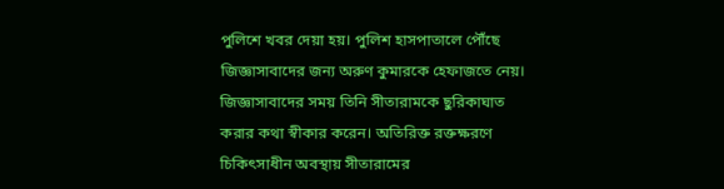পুলিশে খবর দেয়া হয়। পুলিশ হাসপাতালে পৌঁছে জিজ্ঞাসাবাদের জন্য অরুণ কুমারকে হেফাজতে নেয়।
জিজ্ঞাসাবাদের সময় তিনি সীতারামকে ছুরিকাঘাত করার কথা স্বীকার করেন। অতিরিক্ত রক্তক্ষরণে চিকিৎসাধীন অবস্থায় সীতারামের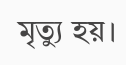মৃত্যু হয়।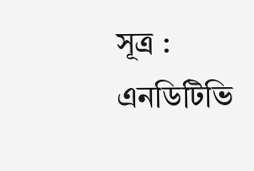সূত্র : এনডিটিভি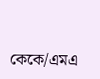কেকে/এমএ